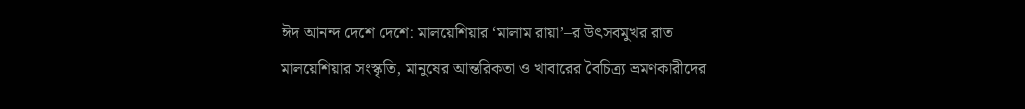ঈদ আনন্দ দেশে দেশে: মালয়েশিয়ার ‘মালাম রায়া’–র উৎসবমুখর রাত
মালয়েশিয়ার সংস্কৃতি, মানুষের আন্তরিকতা ও খাবারের বৈচিত্র্য ভ্রমণকারীদের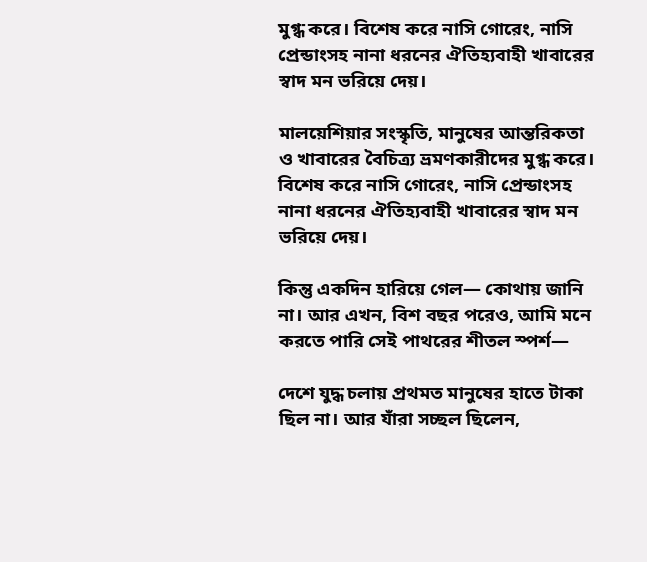মুগ্ধ করে। বিশেষ করে নাসি গোরেং, নাসি প্রেন্ডাংসহ নানা ধরনের ঐতিহ্যবাহী খাবারের স্বাদ মন ভরিয়ে দেয়।

মালয়েশিয়ার সংস্কৃতি, মানুষের আন্তরিকতা ও খাবারের বৈচিত্র্য ভ্রমণকারীদের মুগ্ধ করে। বিশেষ করে নাসি গোরেং, নাসি প্রেন্ডাংসহ নানা ধরনের ঐতিহ্যবাহী খাবারের স্বাদ মন ভরিয়ে দেয়।

কিন্তু একদিন হারিয়ে গেল— কোথায় জানি না। আর এখন, বিশ বছর পরেও, আমি মনে করতে পারি সেই পাথরের শীতল স্পর্শ—

দেশে যুদ্ধ চলায় প্রথমত মানুষের হাতে টাকা ছিল না। আর যাঁরা সচ্ছল ছিলেন,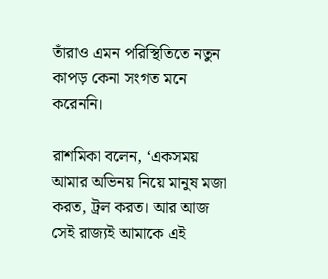তাঁরাও এমন পরিস্থিতিতে নতুন কাপড় কেনা সংগত মনে করেননি।

রাশমিকা বলেন, ‘একসময় আমার অভিনয় নিয়ে মানুষ মজা করত, ট্রল করত। আর আজ সেই রাজ্যই আমাকে এই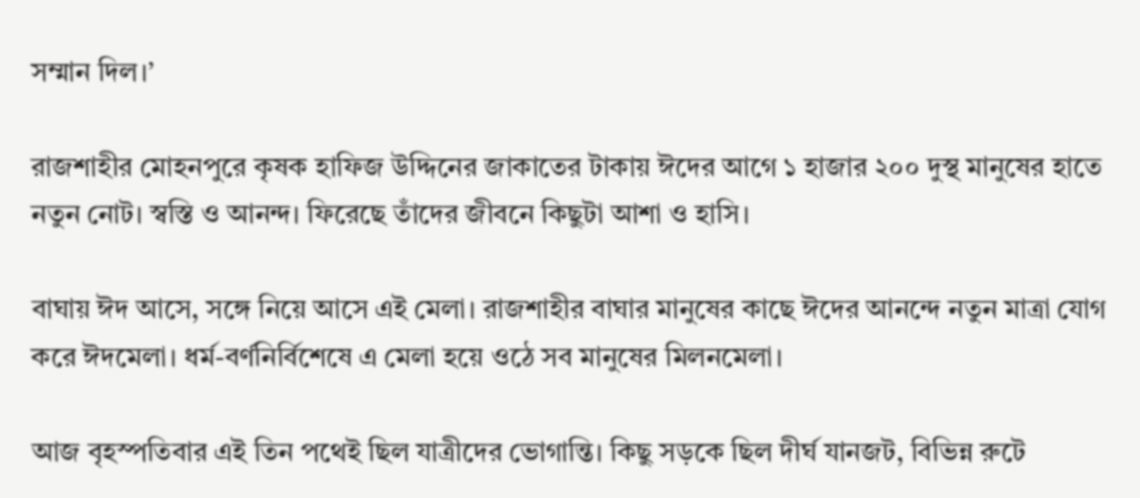সম্মান দিল।’

রাজশাহীর মোহনপুরে কৃষক হাফিজ উদ্দিনের জাকাতের টাকায় ঈদের আগে ১ হাজার ২০০ দুস্থ মানুষের হাতে নতুন নোট। স্বস্তি ও আনন্দ। ফিরেছে তাঁদের জীবনে কিছুটা আশা ও হাসি।

বাঘায় ঈদ আসে, সঙ্গে নিয়ে আসে এই মেলা। রাজশাহীর বাঘার মানুষের কাছে ঈদের আনন্দে নতুন মাত্রা যোগ করে ঈদমেলা। ধর্ম-বর্ণনির্বিশেষে এ মেলা হয়ে ওঠে সব মানুষের মিলনমেলা।

আজ বৃহস্পতিবার এই তিন পথেই ছিল যাত্রীদের ভোগান্তি। কিছু সড়কে ছিল দীর্ঘ যানজট, বিভিন্ন রুটে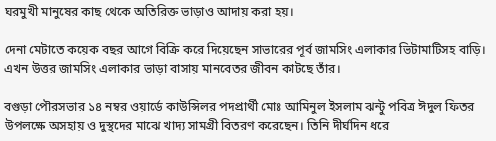ঘরমুখী মানুষের কাছ থেকে অতিরিক্ত ভাড়াও আদায় করা হয়।

দেনা মেটাতে কয়েক বছর আগে বিক্রি করে দিয়েছেন সাভারের পূর্ব জামসিং এলাকার ভিটামাটিসহ বাড়ি। এখন উত্তর জামসিং এলাকার ভাড়া বাসায় মানবেতর জীবন কাটছে তাঁর।

বগুড়া পৌরসভার ১৪ নম্বর ওয়ার্ডে কাউন্সিলর পদপ্রার্থী মোঃ আমিনুল ইসলাম ঝন্টু পবিত্র ঈদুল ফিতর উপলক্ষে অসহায় ও দুস্থদের মাঝে খাদ্য সামগ্রী বিতরণ করেছেন। তিনি দীর্ঘদিন ধরে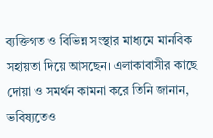ব্যক্তিগত ও বিভিন্ন সংস্থার মাধ্যমে মানবিক সহায়তা দিয়ে আসছেন। এলাকাবাসীর কাছে দোয়া ও সমর্থন কামনা করে তিনি জানান, ভবিষ্যতেও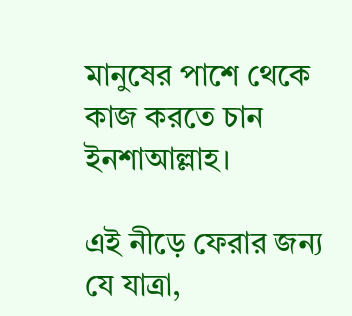মানুষের পাশে থেকে কাজ করতে চান ইনশাআল্লাহ।

এই নীড়ে ফেরার জন্য যে যাত্রা,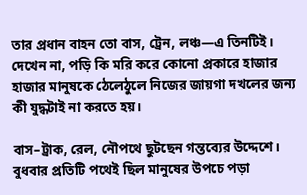তার প্রধান বাহন তো বাস, ট্রেন, লঞ্চ—এ তিনটিই। দেখেন না, পড়ি কি মরি করে কোনো প্রকারে হাজার হাজার মানুষকে ঠেলেঠুলে নিজের জায়গা দখলের জন্য কী যুদ্ধটাই না করতে হয়।

বাস–ট্রাক, রেল, নৌপথে ছুটছেন গন্তব্যের উদ্দেশে। বুধবার প্রতিটি পথেই ছিল মানুষের উপচে পড়া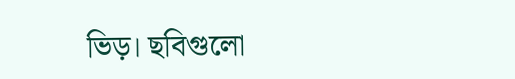ভিড়। ছবিগুলো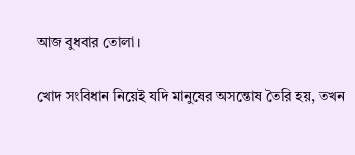আজ বুধবার তোলা।

খোদ সংবিধান নিয়েই যদি মানুষের অসন্তোষ তৈরি হয়, তখন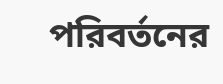পরিবর্তনের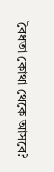বৈধতা কোথা থেকে আসবে?